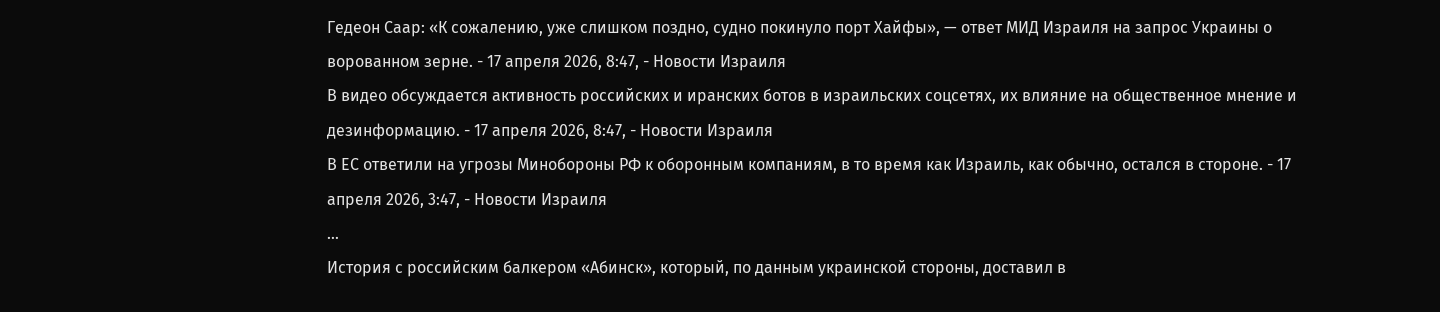Гедеон Саар: «К сожалению, уже слишком поздно, судно покинуло порт Хайфы», — ответ МИД Израиля на запрос Украины о ворованном зерне. - 17 апреля 2026, 8:47, - Новости Израиля
В видео обсуждается активность российских и иранских ботов в израильских соцсетях, их влияние на общественное мнение и дезинформацию. - 17 апреля 2026, 8:47, - Новости Израиля
В ЕС ответили на угрозы Минобороны РФ к оборонным компаниям, в то время как Израиль, как обычно, остался в стороне. - 17 апреля 2026, 3:47, - Новости Израиля
…
История с российским балкером «Абинск», который, по данным украинской стороны, доставил в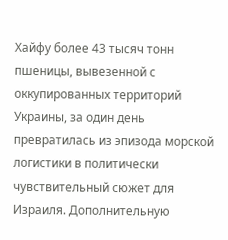Хайфу более 43 тысяч тонн пшеницы, вывезенной с оккупированных территорий Украины, за один день превратилась из эпизода морской логистики в политически чувствительный сюжет для Израиля. Дополнительную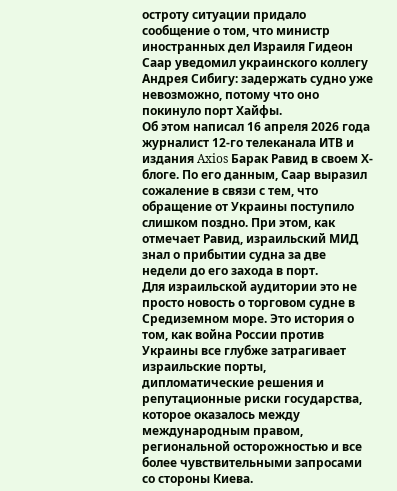остроту ситуации придало сообщение о том, что министр иностранных дел Израиля Гидеон Саар уведомил украинского коллегу Андрея Сибигу: задержать судно уже невозможно, потому что оно покинуло порт Хайфы.
Об этом написал 16 апреля 2026 года журналист 12-го телеканала ИТВ и издания Axios Барак Равид в своем Х-блоге. По его данным, Саар выразил сожаление в связи с тем, что обращение от Украины поступило слишком поздно. При этом, как отмечает Равид, израильский МИД знал о прибытии судна за две недели до его захода в порт.
Для израильской аудитории это не просто новость о торговом судне в Средиземном море. Это история о том, как война России против Украины все глубже затрагивает израильские порты, дипломатические решения и репутационные риски государства, которое оказалось между международным правом, региональной осторожностью и все более чувствительными запросами со стороны Киева.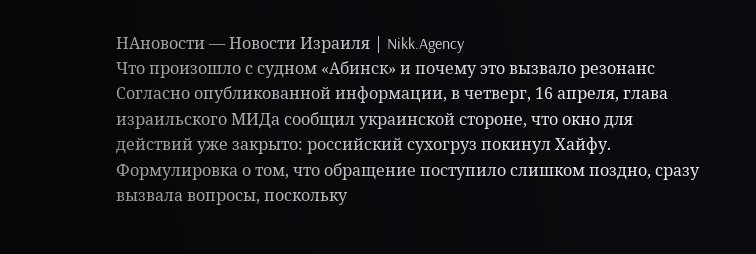НАновости — Новости Израиля | Nikk.Agency
Что произошло с судном «Абинск» и почему это вызвало резонанс
Согласно опубликованной информации, в четверг, 16 апреля, глава израильского МИДа сообщил украинской стороне, что окно для действий уже закрыто: российский сухогруз покинул Хайфу. Формулировка о том, что обращение поступило слишком поздно, сразу вызвала вопросы, поскольку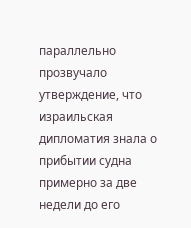параллельно прозвучало утверждение, что израильская дипломатия знала о прибытии судна примерно за две недели до его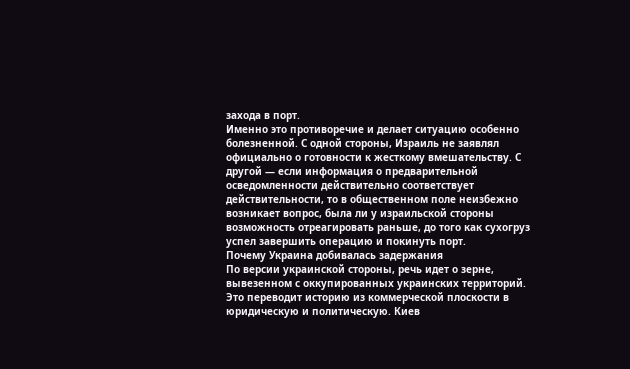захода в порт.
Именно это противоречие и делает ситуацию особенно болезненной. С одной стороны, Израиль не заявлял официально о готовности к жесткому вмешательству. С другой — если информация о предварительной осведомленности действительно соответствует действительности, то в общественном поле неизбежно возникает вопрос, была ли у израильской стороны возможность отреагировать раньше, до того как сухогруз успел завершить операцию и покинуть порт.
Почему Украина добивалась задержания
По версии украинской стороны, речь идет о зерне, вывезенном с оккупированных украинских территорий. Это переводит историю из коммерческой плоскости в юридическую и политическую. Киев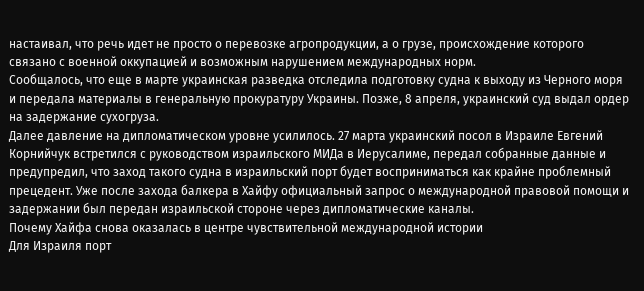настаивал, что речь идет не просто о перевозке агропродукции, а о грузе, происхождение которого связано с военной оккупацией и возможным нарушением международных норм.
Сообщалось, что еще в марте украинская разведка отследила подготовку судна к выходу из Черного моря и передала материалы в генеральную прокуратуру Украины. Позже, 8 апреля, украинский суд выдал ордер на задержание сухогруза.
Далее давление на дипломатическом уровне усилилось. 27 марта украинский посол в Израиле Евгений Корнийчук встретился с руководством израильского МИДа в Иерусалиме, передал собранные данные и предупредил, что заход такого судна в израильский порт будет восприниматься как крайне проблемный прецедент. Уже после захода балкера в Хайфу официальный запрос о международной правовой помощи и задержании был передан израильской стороне через дипломатические каналы.
Почему Хайфа снова оказалась в центре чувствительной международной истории
Для Израиля порт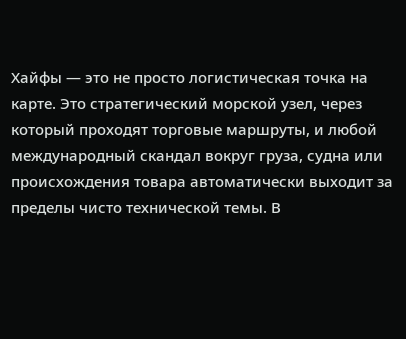Хайфы — это не просто логистическая точка на карте. Это стратегический морской узел, через который проходят торговые маршруты, и любой международный скандал вокруг груза, судна или происхождения товара автоматически выходит за пределы чисто технической темы. В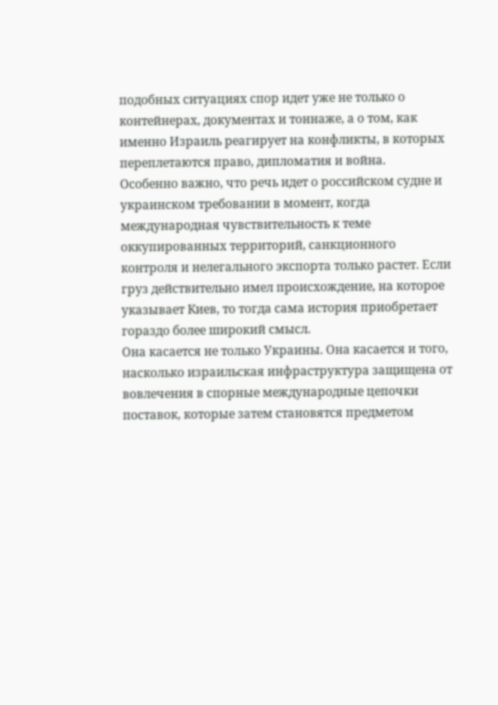подобных ситуациях спор идет уже не только о контейнерах, документах и тоннаже, а о том, как именно Израиль реагирует на конфликты, в которых переплетаются право, дипломатия и война.
Особенно важно, что речь идет о российском судне и украинском требовании в момент, когда международная чувствительность к теме оккупированных территорий, санкционного контроля и нелегального экспорта только растет. Если груз действительно имел происхождение, на которое указывает Киев, то тогда сама история приобретает гораздо более широкий смысл.
Она касается не только Украины. Она касается и того, насколько израильская инфраструктура защищена от вовлечения в спорные международные цепочки поставок, которые затем становятся предметом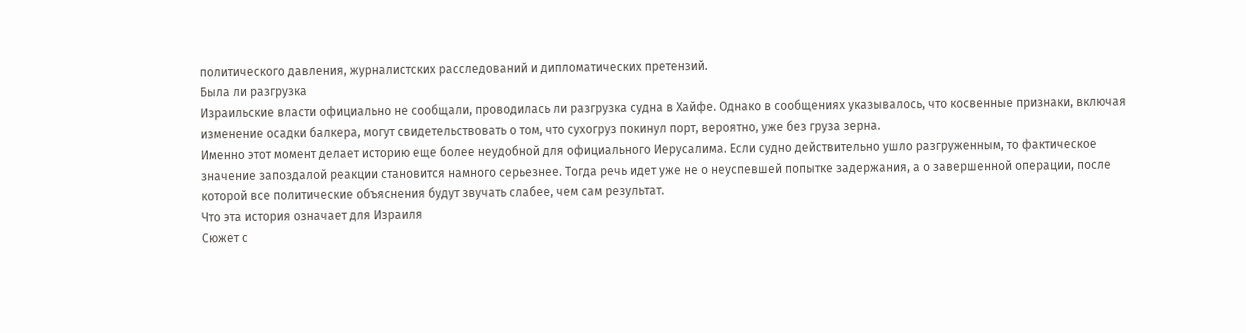политического давления, журналистских расследований и дипломатических претензий.
Была ли разгрузка
Израильские власти официально не сообщали, проводилась ли разгрузка судна в Хайфе. Однако в сообщениях указывалось, что косвенные признаки, включая изменение осадки балкера, могут свидетельствовать о том, что сухогруз покинул порт, вероятно, уже без груза зерна.
Именно этот момент делает историю еще более неудобной для официального Иерусалима. Если судно действительно ушло разгруженным, то фактическое значение запоздалой реакции становится намного серьезнее. Тогда речь идет уже не о неуспевшей попытке задержания, а о завершенной операции, после которой все политические объяснения будут звучать слабее, чем сам результат.
Что эта история означает для Израиля
Сюжет с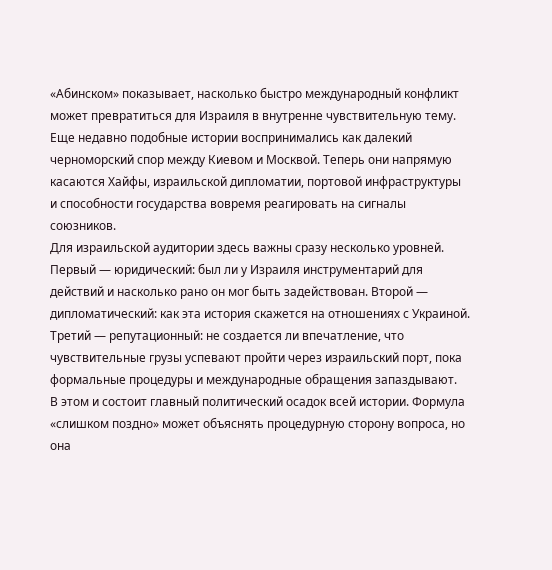«Абинском» показывает, насколько быстро международный конфликт может превратиться для Израиля в внутренне чувствительную тему. Еще недавно подобные истории воспринимались как далекий черноморский спор между Киевом и Москвой. Теперь они напрямую касаются Хайфы, израильской дипломатии, портовой инфраструктуры и способности государства вовремя реагировать на сигналы союзников.
Для израильской аудитории здесь важны сразу несколько уровней. Первый — юридический: был ли у Израиля инструментарий для действий и насколько рано он мог быть задействован. Второй — дипломатический: как эта история скажется на отношениях с Украиной. Третий — репутационный: не создается ли впечатление, что чувствительные грузы успевают пройти через израильский порт, пока формальные процедуры и международные обращения запаздывают.
В этом и состоит главный политический осадок всей истории. Формула «слишком поздно» может объяснять процедурную сторону вопроса, но она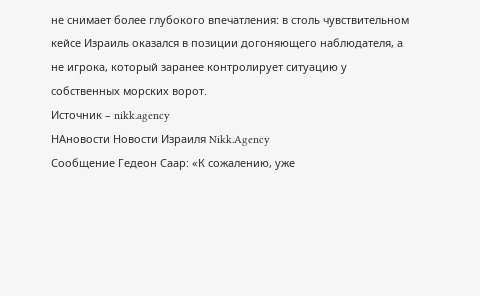не снимает более глубокого впечатления: в столь чувствительном кейсе Израиль оказался в позиции догоняющего наблюдателя, а не игрока, который заранее контролирует ситуацию у собственных морских ворот.
Источник – nikk.agency
НАновости Новости Израиля Nikk.Agency
Сообщение Гедеон Саар: «К сожалению, уже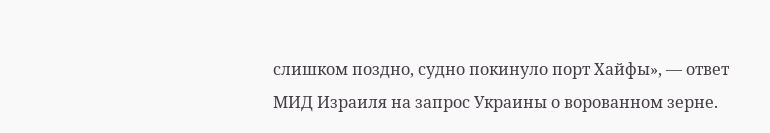слишком поздно, судно покинуло порт Хайфы», — ответ МИД Израиля на запрос Украины о ворованном зерне.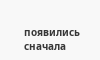появились сначала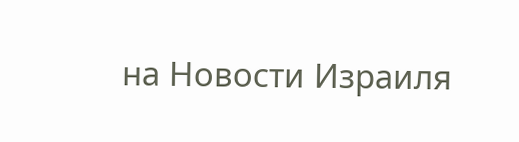на Новости Израиля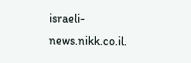israeli-news.nikk.co.il.